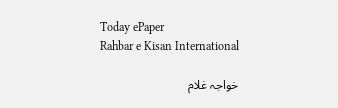Today ePaper
Rahbar e Kisan International

خواجہ غلام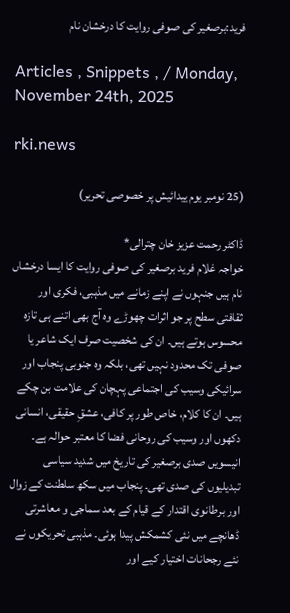فرید:برصغیر کی صوفی روایت کا درخشان نام

Articles , Snippets , / Monday, November 24th, 2025

rki.news

(25 نومبر یوم ییدائیش پر خصوصی تحریر)

ڈاکٹر رحمت عزیز خان چترالی*
خواجہ غلام فرید برصغیر کی صوفی روایت کا ایسا درخشاں نام ہیں جنہوں نے اپنے زمانے میں مذہبی، فکری اور ثقافتی سطح پر جو اثرات چھوڑے وہ آج بھی اتنے ہی تازہ محسوس ہوتے ہیں۔ ان کی شخصیت صرف ایک شاعر یا صوفی تک محدود نہیں تھی، بلکہ وہ جنوبی پنجاب اور سرائیکی وسیب کی اجتماعی پہچان کی علامت بن چکے ہیں۔ ان کا کلام، خاص طور پر کافی، عشقِ حقیقی، انسانی دکھوں اور وسیب کی روحانی فضا کا معتبر حوالہ ہے۔
انیسویں صدی برصغیر کی تاریخ میں شدید سیاسی تبدیلیوں کی صدی تھی۔ پنجاب میں سکھ سلطنت کے زوال اور برطانوی اقتدار کے قیام کے بعد سماجی و معاشرتی ڈھانچے میں نئی کشمکش پیدا ہوئی۔ مذہبی تحریکوں نے نئے رجحانات اختیار کیے اور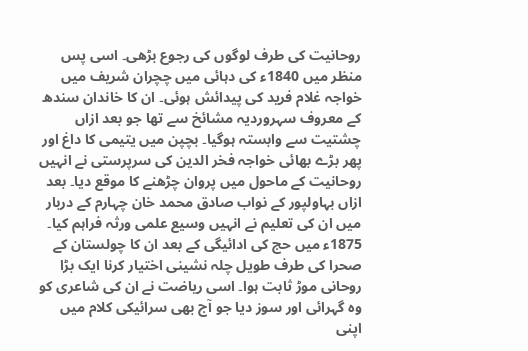روحانیت کی طرف لوگوں کی رجوع بڑھی۔ اسی پس منظر میں 1840ء کی دہائی میں چچران شریف میں خواجہ غلام فرید کی پیدائش ہوئی۔ ان کا خاندان سندھ کے معروف سہروردیہ مشائخ سے تھا جو بعد ازاں چشتیت سے وابستہ ہوگیا۔ بچپن میں یتیمی کا داغ اور پھر بڑے بھائی خواجہ فخر الدین کی سرپرستی نے انہیں روحانیت کے ماحول میں پروان چڑھنے کا موقع دیا۔ بعد ازاں بہاولپور کے نواب صادق محمد خان چہارم کے دربار میں ان کی تعلیم نے انہیں وسیع علمی ورثہ فراہم کیا۔
1875ء میں حج کی ادائیگی کے بعد ان کا چولستان کے صحرا کی طرف طویل چلہ نشینی اختیار کرنا ایک بڑا روحانی موڑ ثابت ہوا۔ اسی ریاضت نے ان کی شاعری کو وہ گہرائی اور سوز دیا جو آج بھی سرائیکی کلام میں اپنی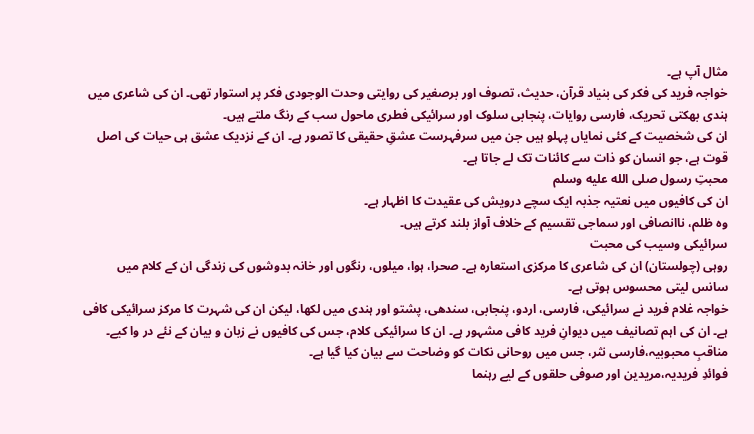مثال آپ ہے۔
خواجہ فرید کی فکر کی بنیاد قرآن، حدیث، تصوف اور برصغیر کی روایتی وحدت الوجودی فکر پر استوار تھی۔ ان کی شاعری میں ہندی بھکتی تحریک، فارسی روایات، پنجابی سلوک اور سرائیکی فطری ماحول سب کے رنگ ملتے ہیں۔
ان کی شخصیت کے کئی نمایاں پہلو ہیں جن میں سرفہرست عشقِ حقیقی کا تصور ہے۔ ان کے نزدیک عشق ہی حیات کی اصل قوت ہے، جو انسان کو ذات سے کائنات تک لے جاتا ہے۔
محبتِ رسول صلى الله عليه وسلم
ان کی کافیوں میں نعتیہ جذبہ ایک سچے درویش کی عقیدت کا اظہار ہے۔
وہ ظلم، ناانصافی اور سماجی تقسیم کے خلاف آواز بلند کرتے ہیں۔
سرائیکی وسیب کی محبت
روہی (چولستان) ان کی شاعری کا مرکزی استعارہ ہے۔ صحرا، ہوا، میلوں، رنگوں اور خانہ بدوشوں کی زندگی ان کے کلام میں سانس لیتی محسوس ہوتی ہے۔
خواجہ غلام فرید نے سرائیکی، فارسی، اردو، پنجابی، سندھی، پشتو اور ہندی میں لکھا، لیکن ان کی شہرت کا مرکز سرائیکی کافی ہے۔ ان کی اہم تصانیف میں دیوانِ فرید کافی مشہور ہے۔ ان کا سرائیکی کلام، جس کی کافیوں نے زبان و بیان کے نئے در وا کیے۔
مناقبِ محبوبیہ،فارسی نثر، جس میں روحانی نکات کو وضاحت سے بیان کیا گیا ہے۔
فوائدِ فریدیہ،مریدین اور صوفی حلقوں کے لیے رہنما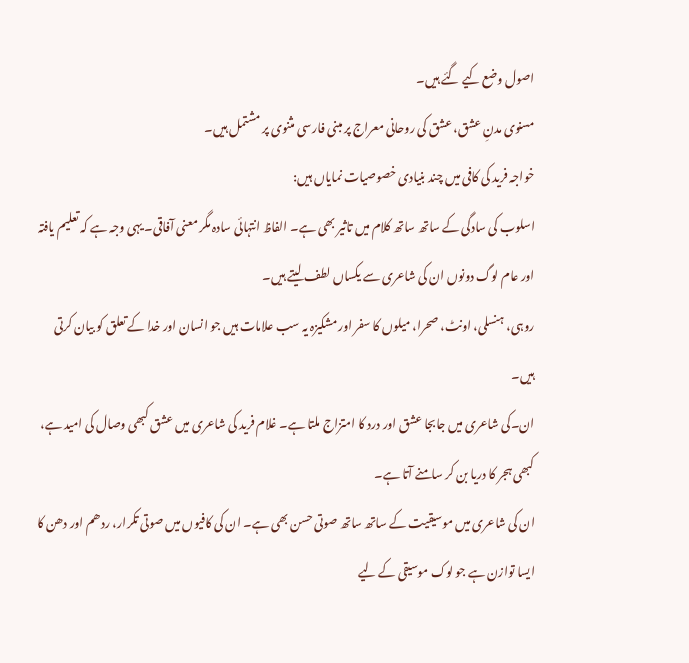اصول وضع کیے گئے ہیں۔
مسنوی مدنِ عشق، عشق کی روحانی معراج پر مبنی فارسی مثنوی پر مشتمل ہیں۔
خواجہ فرید کی کافی میں چند بنیادی خصوصیات نمایاں ہیں:
اسلوب کی سادگی کے ساتھ ساتھ کلام میں تاثیر بھی ہے۔ الفاظ انتہائی سادہ مگر معنی آفاقی۔ یہی وجہ ہے کہ تعلیم یافتہ اور عام لوگ دونوں ان کی شاعری سے یکساں لطف لیتے ہیں۔
روہی، ہنسلی، اونٹ، صحرا، میلوں کا سفر اور مشکیزہ یہ سب علامات ہیں جو انسان اور خدا کے تعلق کو بیان کرتی ہیں۔
ان۔کی شاعری میں جابجا عشق اور درد کا امتزاج ملتا ہے۔ غلام فرید کی شاعری میں عشق کبھی وصال کی امید ہے، کبھی ہجر کا دریا بن کر سامنے آتا ہے۔
ان کی شاعری میں موسیقیت کے ساتھ ساتھ صوتی حسن بھی ہے۔ ان کی کافیوں میں صوتی تکرار، ردھم اور دھن کا ایسا توازن ہے جو لوک موسیقی کے لیے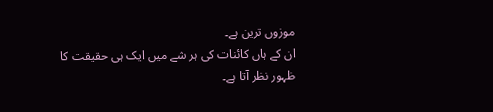موزوں ترین ہے۔
ان کے ہاں کائنات کی ہر شے میں ایک ہی حقیقت کا ظہور نظر آتا ہے۔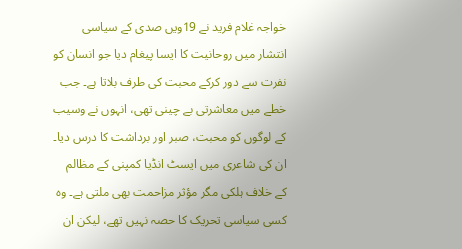خواجہ غلام فرید نے 19ویں صدی کے سیاسی انتشار میں روحانیت کا ایسا پیغام دیا جو انسان کو نفرت سے دور کرکے محبت کی طرف بلاتا ہے۔ جب خطے میں معاشرتی بے چینی تھی، انہوں نے وسیب کے لوگوں کو محبت، صبر اور برداشت کا درس دیا۔
ان کی شاعری میں ایسٹ انڈیا کمپنی کے مظالم کے خلاف ہلکی مگر مؤثر مزاحمت بھی ملتی ہے۔ وہ کسی سیاسی تحریک کا حصہ نہیں تھے، لیکن ان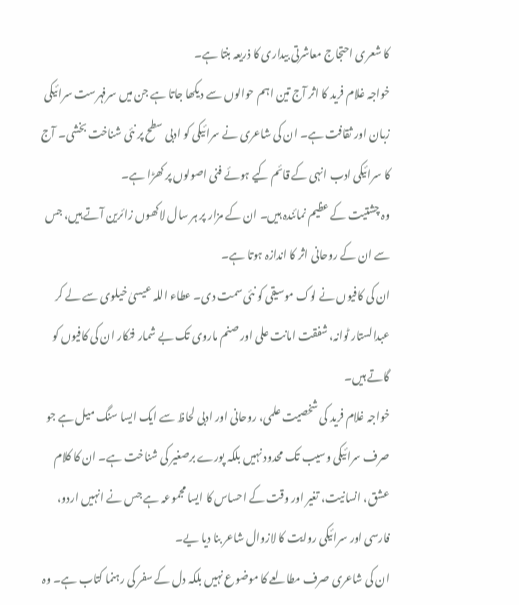کا شعری احتجاج معاشرتی بیداری کا ذریعہ بنتا ہے۔
خواجہ غلام فرید کا اثر آج تین اہم حوالوں سے دیکھا جاتا ہے جن میں سرفہرست سرائیکی زبان اور ثقافت ہے۔ ان کی شاعری نے سرائیکی کو ادبی سطح پر نئی شناخت بخشی۔ آج کا سرائیکی ادب انہی کے قائم کیے ہوئے فنی اصولوں پر کھڑا ہے۔
وہ چشتیت کے عظیم نمائندہ ہیں۔ ان کے مزار پر ہر سال لاکھوں زائرین آتے ہیں، جس سے ان کے روحانی اثر کا اندازہ ہوتا ہے۔
ان کی کافیوں نے لوک موسیقی کو نئی سمت دی۔ عطاء اللہ عیسیٰ خیلوی سے لے کر عبدالستار ٹوانہ، شفقت امانت علی اور صنم ماروی تک بے شمار فنکار ان کی کافیوں کو گاتے ہیں۔
خواجہ غلام فرید کی شخصیت علمی، روحانی اور ادبی لحاظ سے ایک ایسا سنگ میل ہے جو صرف سرائیکی وسیب تک محدود نہیں بلکہ پورے برصغیر کی شناخت ہے۔ ان کا کلام عشق، انسانیت، تغیر اور وقت کے احساس کا ایسا مجموعہ ہے جس نے انہیں اردو، فارسی اور سرائیکی روایت کا لازوال شاعر بنا دیا یے۔
ان کی شاعری صرف مطالعے کا موضوع نہیں بلکہ دل کے سفر کی رہنما کتاب ہے۔ وہ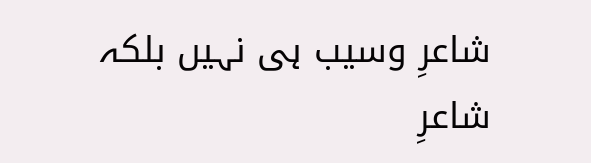شاعرِ وسیب ہی نہیں بلکہ شاعرِ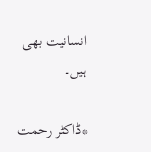انسانیت بھی ہیں۔

*ڈاکٹر رحمت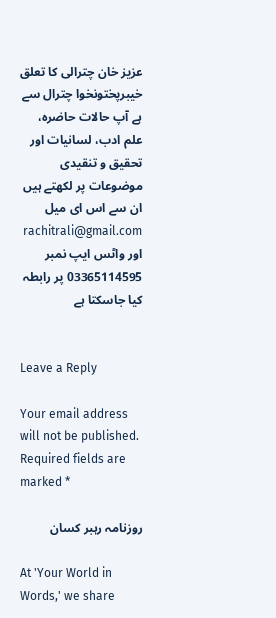عزیز خان چترالی کا تعلق خیبرپختونخوا چترال سے ہے آپ حالات حاضرہ، علم ادب، لسانیات اور تحقیق و تنقیدی موضوعات پر لکھتے ہیں ان سے اس ای میل rachitrali@gmail.com اور واٹس ایپ نمبر 03365114595 پر رابطہ کیا جاسکتا ہے


Leave a Reply

Your email address will not be published. Required fields are marked *

روزنامہ رہبر کسان

At 'Your World in Words,' we share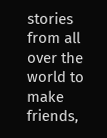stories from all over the world to make friends,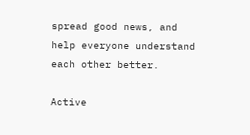spread good news, and help everyone understand each other better.

Active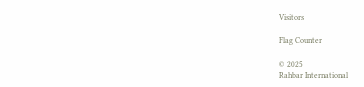Visitors

Flag Counter

© 2025
Rahbar International